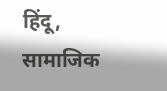हिंदू, सामाजिक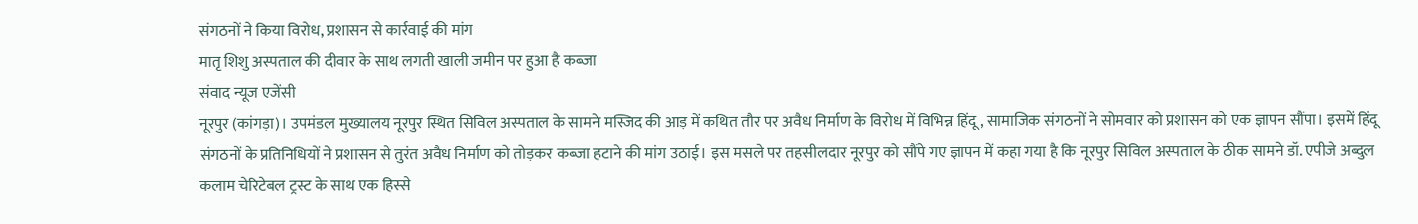संगठनों ने किया विरोध, प्रशासन से कार्रवाई की मांग
मातृ शिशु अस्पताल की दीवार के साथ लगती खाली जमीन पर हुआ है कब्जा
संवाद न्यूज एजेंसी
नूरपुर (कांगड़ा)। उपमंडल मुख्यालय नूरपुर स्थित सिविल अस्पताल के सामने मस्जिद की आड़ में कथित तौर पर अवैध निर्माण के विरोध में विभिन्न हिंदू, सामाजिक संगठनों ने सोमवार को प्रशासन को एक ज्ञापन सौंपा। इसमें हिंदू संगठनों के प्रतिनिधियों ने प्रशासन से तुरंत अवैध निर्माण को तोड़कर कब्जा हटाने की मांग उठाई। इस मसले पर तहसीलदार नूरपुर को सौंपे गए ज्ञापन में कहा गया है कि नूरपुर सिविल अस्पताल के ठीक सामने डॉ. एपीजे अब्दुल कलाम चेरिटेबल ट्रस्ट के साथ एक हिस्से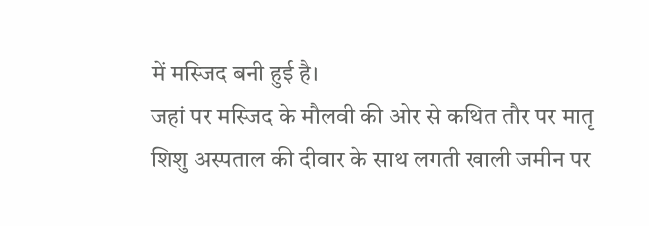में मस्जिद बनी हुई है।
जहां पर मस्जिद के मौलवी की ओर से कथित तौर पर मातृ शिशु अस्पताल की दीवार के साथ लगती खाली जमीन पर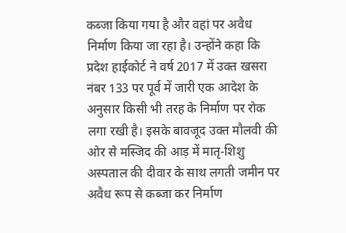कब्जा किया गया है और वहां पर अवैध निर्माण किया जा रहा है। उन्होंने कहा कि प्रदेश हाईकोर्ट ने वर्ष 2017 में उक्त खसरा नंबर 133 पर पूर्व में जारी एक आदेश के अनुसार किसी भी तरह के निर्माण पर रोक लगा रखी है। इसके बावजूद उक्त मौलवी की ओर से मस्जिद की आड़ में मातृ-शिशु अस्पताल की दीवार के साथ लगती जमीन पर अवैध रूप से कब्जा कर निर्माण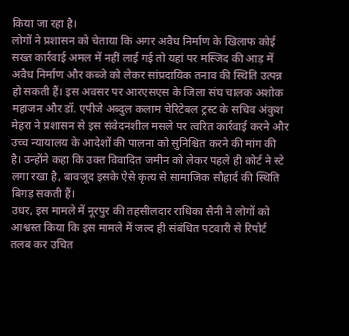किया जा रहा है।
लोगों ने प्रशासन को चेताया कि अगर अवैध निर्माण के खिलाफ कोई सख्त कार्रवाई अमल में नहीं लाई गई तो यहां पर मस्जिद की आड़ में अवैध निर्माण और कब्जे को लेकर सांप्रदायिक तनाव की स्थिति उत्पन्न हो सकती हैं। इस अवसर पर आरएसएस के जिला संघ चालक अशोक महाजन और डॉ. एपीजे अब्दुल कलाम चेरिटेबल ट्रस्ट के सचिव अंकुश मेहरा ने प्रशासन से इस संवेदनशील मसले पर त्वरित कार्रवाई करने और उच्च न्यायालय के आदेशों की पालना को सुनिश्चित करने की मांग की है। उन्होंने कहा कि उक्त विवादित जमीन को लेकर पहले ही कोर्ट ने स्टे लगा रखा है, बावजूद इसके ऐसे कृत्य से सामाजिक सौहार्द की स्थिति बिगड़ सकती हैं।
उधर, इस मामले में नूरपुर की तहसीलदार राधिका सैनी ने लोगों को आश्वस्त किया कि इस मामले में जल्द ही संबंधित पटवारी से रिपोर्ट तलब कर उचित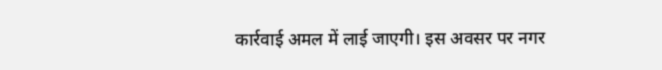कार्रवाई अमल में लाई जाएगी। इस अवसर पर नगर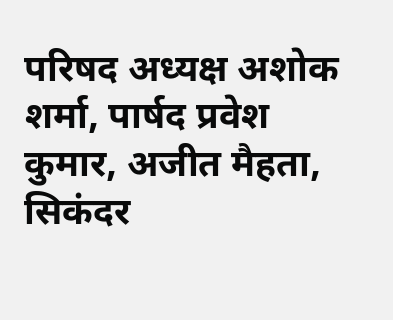परिषद अध्यक्ष अशोक शर्मा, पार्षद प्रवेश कुमार, अजीत मैहता, सिकंदर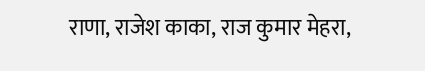राणा, राजेश काका, राज कुमार मेहरा,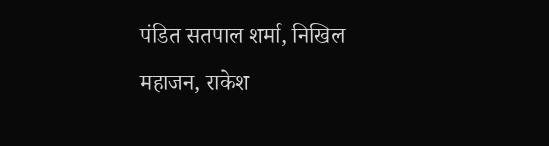पंडित सतपाल शर्मा, निखिल महाजन, राकेश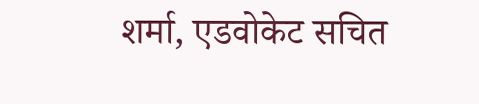शर्मा, एडवोकेट सचित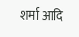शर्मा आदि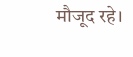मौजूद रहे।